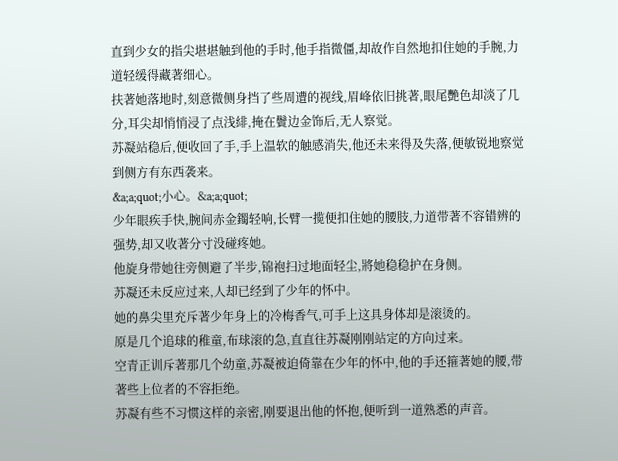直到少女的指尖堪堪触到他的手时,他手指微僵,却故作自然地扣住她的手腕,力道轻缓得藏著细心。
扶著她落地时,刻意微侧身挡了些周遭的视线,眉峰依旧挑著,眼尾艷色却淡了几分,耳尖却悄悄浸了点浅緋,掩在鬢边金饰后,无人察觉。
苏凝站稳后,便收回了手,手上温软的触感消失,他还未来得及失落,便敏锐地察觉到侧方有东西袭来。
&a;a;quot;小心。&a;a;quot;
少年眼疾手快,腕间赤金鐲轻响,长臂一揽便扣住她的腰肢,力道带著不容错辨的强势,却又收著分寸没碰疼她。
他旋身带她往旁侧避了半步,锦袍扫过地面轻尘,將她稳稳护在身侧。
苏凝还未反应过来,人却已经到了少年的怀中。
她的鼻尖里充斥著少年身上的冷梅香气,可手上这具身体却是滚烫的。
原是几个追球的稚童,布球滚的急,直直往苏凝刚刚站定的方向过来。
空青正训斥著那几个幼童,苏凝被迫倚靠在少年的怀中,他的手还箍著她的腰,带著些上位者的不容拒绝。
苏凝有些不习惯这样的亲密,刚要退出他的怀抱,便听到一道熟悉的声音。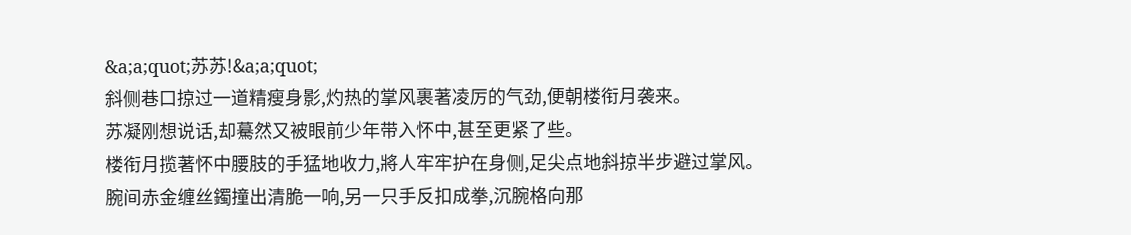&a;a;quot;苏苏!&a;a;quot;
斜侧巷口掠过一道精瘦身影,灼热的掌风裹著凌厉的气劲,便朝楼衔月袭来。
苏凝刚想说话,却驀然又被眼前少年带入怀中,甚至更紧了些。
楼衔月揽著怀中腰肢的手猛地收力,將人牢牢护在身侧,足尖点地斜掠半步避过掌风。
腕间赤金缠丝鐲撞出清脆一响,另一只手反扣成拳,沉腕格向那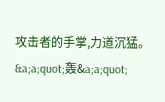攻击者的手掌,力道沉猛。
&a;a;quot;轰&a;a;quot;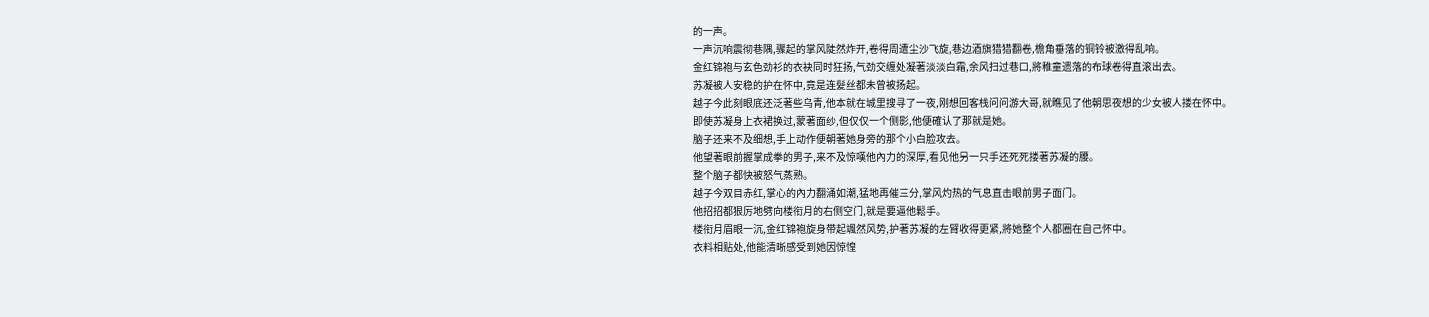的一声。
一声沉响震彻巷隅,骤起的掌风陡然炸开,卷得周遭尘沙飞旋,巷边酒旗猎猎翻卷,檐角垂落的铜铃被激得乱响。
金红锦袍与玄色劲衫的衣袂同时狂扬,气劲交缠处凝著淡淡白霜,余风扫过巷口,將稚童遗落的布球卷得直滚出去。
苏凝被人安稳的护在怀中,竟是连髮丝都未曾被扬起。
越子今此刻眼底还泛著些乌青,他本就在城里搜寻了一夜,刚想回客栈问问游大哥,就瞧见了他朝思夜想的少女被人搂在怀中。
即使苏凝身上衣裙换过,蒙著面纱,但仅仅一个侧影,他便確认了那就是她。
脑子还来不及细想,手上动作便朝著她身旁的那个小白脸攻去。
他望著眼前握掌成拳的男子,来不及惊嘆他內力的深厚,看见他另一只手还死死搂著苏凝的腰。
整个脑子都快被怒气蒸熟。
越子今双目赤红,掌心的內力翻涌如潮,猛地再催三分,掌风灼热的气息直击眼前男子面门。
他招招都狠厉地劈向楼衔月的右侧空门,就是要逼他鬆手。
楼衔月眉眼一沉,金红锦袍旋身带起颯然风势,护著苏凝的左臂收得更紧,將她整个人都圈在自己怀中。
衣料相贴处,他能清晰感受到她因惊惶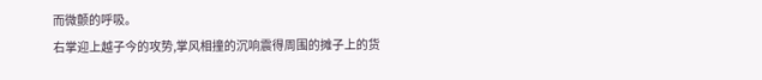而微颤的呼吸。
右掌迎上越子今的攻势,掌风相撞的沉响震得周围的摊子上的货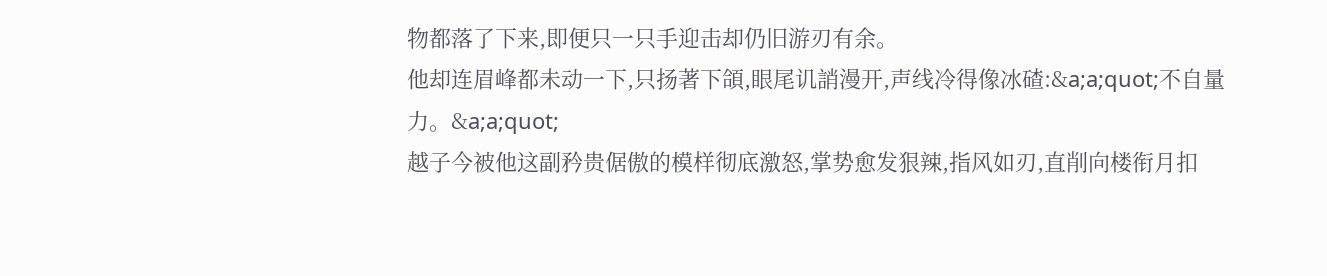物都落了下来,即便只一只手迎击却仍旧游刃有余。
他却连眉峰都未动一下,只扬著下頜,眼尾讥誚漫开,声线冷得像冰碴:&a;a;quot;不自量力。&a;a;quot;
越子今被他这副矜贵倨傲的模样彻底激怒,掌势愈发狠辣,指风如刃,直削向楼衔月扣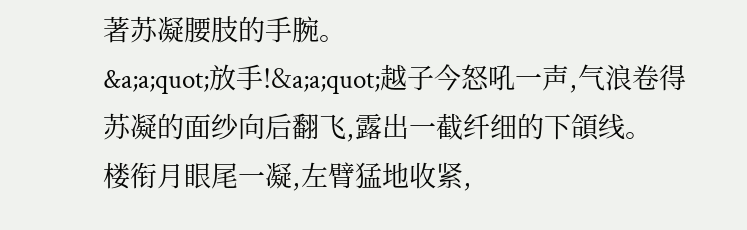著苏凝腰肢的手腕。
&a;a;quot;放手!&a;a;quot;越子今怒吼一声,气浪卷得苏凝的面纱向后翻飞,露出一截纤细的下頜线。
楼衔月眼尾一凝,左臂猛地收紧,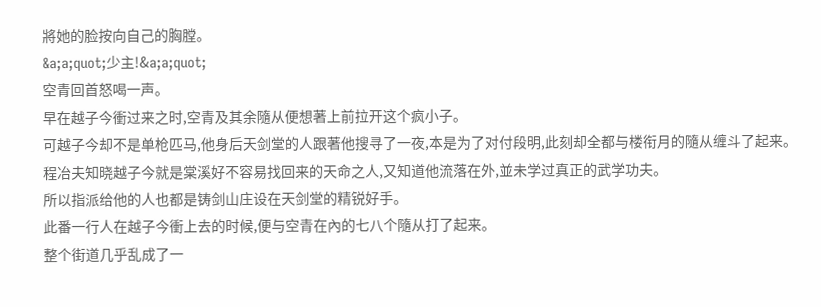將她的脸按向自己的胸膛。
&a;a;quot;少主!&a;a;quot;
空青回首怒喝一声。
早在越子今衝过来之时,空青及其余隨从便想著上前拉开这个疯小子。
可越子今却不是单枪匹马,他身后天剑堂的人跟著他搜寻了一夜,本是为了对付段明,此刻却全都与楼衔月的隨从缠斗了起来。
程冶夫知晓越子今就是棠溪好不容易找回来的天命之人,又知道他流落在外,並未学过真正的武学功夫。
所以指派给他的人也都是铸剑山庄设在天剑堂的精锐好手。
此番一行人在越子今衝上去的时候,便与空青在內的七八个隨从打了起来。
整个街道几乎乱成了一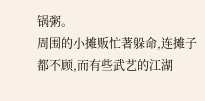锅粥。
周围的小摊贩忙著躲命,连摊子都不顾,而有些武艺的江湖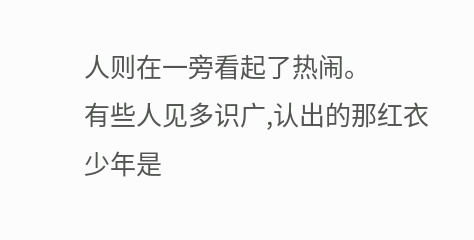人则在一旁看起了热闹。
有些人见多识广,认出的那红衣少年是